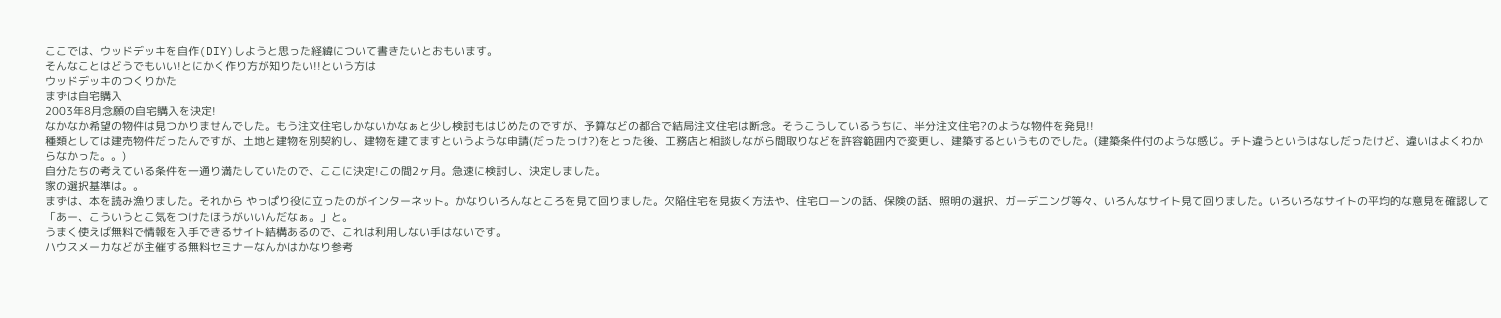ここでは、ウッドデッキを自作(DIY)しようと思った経緯について書きたいとおもいます。
そんなことはどうでもいい!とにかく作り方が知りたい!!という方は
ウッドデッキのつくりかた
まずは自宅購入
2003年8月念願の自宅購入を決定!
なかなか希望の物件は見つかりませんでした。もう注文住宅しかないかなぁと少し検討もはじめたのですが、予算などの都合で結局注文住宅は断念。そうこうしているうちに、半分注文住宅?のような物件を発見!!
種類としては建売物件だったんですが、土地と建物を別契約し、建物を建てますというような申請(だったっけ?)をとった後、工務店と相談しながら間取りなどを許容範囲内で変更し、建築するというものでした。(建築条件付のような感じ。チト違うというはなしだったけど、違いはよくわからなかった。。)
自分たちの考えている条件を一通り満たしていたので、ここに決定!この間2ヶ月。急速に検討し、決定しました。
家の選択基準は。。
まずは、本を読み漁りました。それから やっぱり役に立ったのがインターネット。かなりいろんなところを見て回りました。欠陥住宅を見抜く方法や、住宅ローンの話、保険の話、照明の選択、ガーデニング等々、いろんなサイト見て回りました。いろいろなサイトの平均的な意見を確認して「あー、こういうとこ気をつけたほうがいいんだなぁ。」と。
うまく使えば無料で情報を入手できるサイト結構あるので、これは利用しない手はないです。
ハウスメーカなどが主催する無料セミナーなんかはかなり参考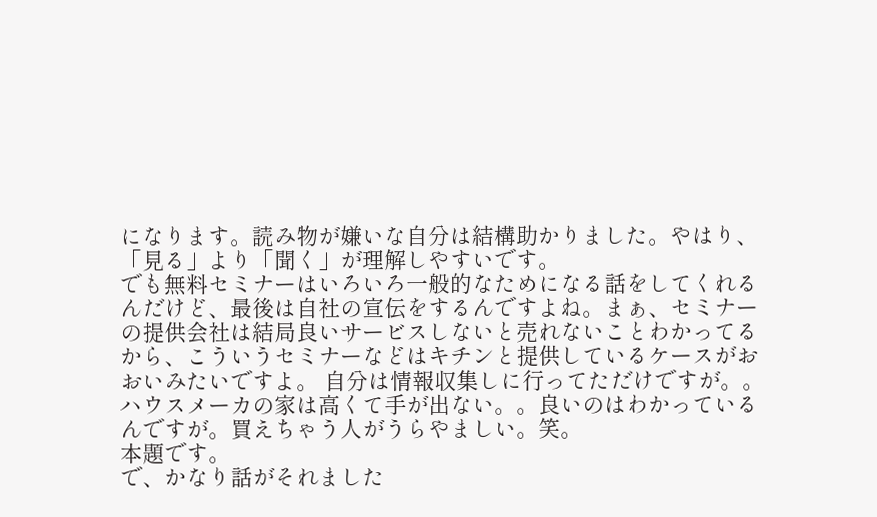になります。読み物が嫌いな自分は結構助かりました。やはり、「見る」より「聞く」が理解しやすいです。
でも無料セミナーはいろいろ一般的なためになる話をしてくれるんだけど、最後は自社の宣伝をするんですよね。まぁ、セミナーの提供会社は結局良いサービスしないと売れないことわかってるから、こういうセミナーなどはキチンと提供しているケースがおおいみたいですよ。 自分は情報収集しに行ってただけですが。。ハウスメーカの家は高くて手が出ない。。良いのはわかっているんですが。買えちゃう人がうらやましい。笑。
本題です。
で、かなり話がそれました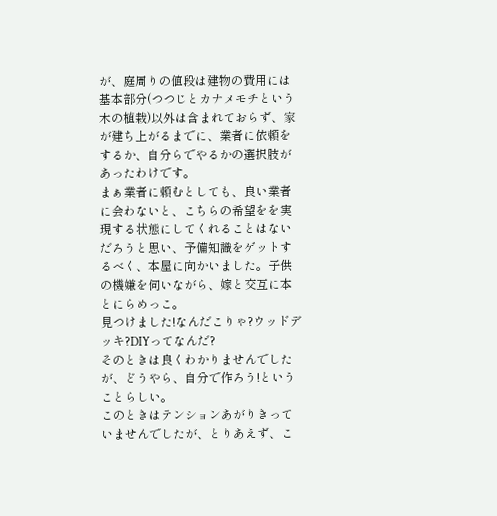が、庭周りの値段は建物の費用には基本部分(つつじとカナメモチという木の植栽)以外は含まれておらず、家が建ち上がるまでに、業者に依頼をするか、自分らでやるかの選択肢があったわけです。
まぁ業者に頼むとしても、良い業者に会わないと、こちらの希望をを実現する状態にしてくれることはないだろうと思い、予備知識をゲットするべく、本屋に向かいました。子供の機嫌を伺いながら、嫁と交互に本とにらめっこ。
見つけました!なんだこりゃ?ウッドデッキ?DIYってなんだ?
そのときは良くわかりませんでしたが、どうやら、自分で作ろう!ということらしい。
このときはテンションあがりきっていませんでしたが、とりあえず、こ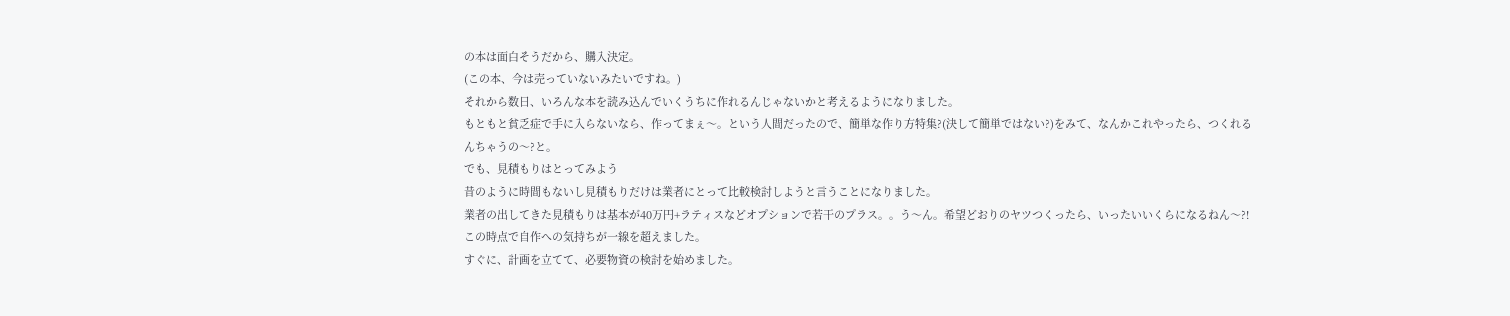の本は面白そうだから、購入決定。
(この本、今は売っていないみたいですね。)
それから数日、いろんな本を読み込んでいくうちに作れるんじゃないかと考えるようになりました。
もともと貧乏症で手に入らないなら、作ってまぇ〜。という人間だったので、簡単な作り方特集?(決して簡単ではない?)をみて、なんかこれやったら、つくれるんちゃうの〜?と。
でも、見積もりはとってみよう
昔のように時間もないし見積もりだけは業者にとって比較検討しようと言うことになりました。
業者の出してきた見積もりは基本が40万円+ラティスなどオプションで若干のプラス。。う〜ん。希望どおりのヤツつくったら、いったいいくらになるねん〜?!
この時点で自作への気持ちが一線を超えました。
すぐに、計画を立てて、必要物資の検討を始めました。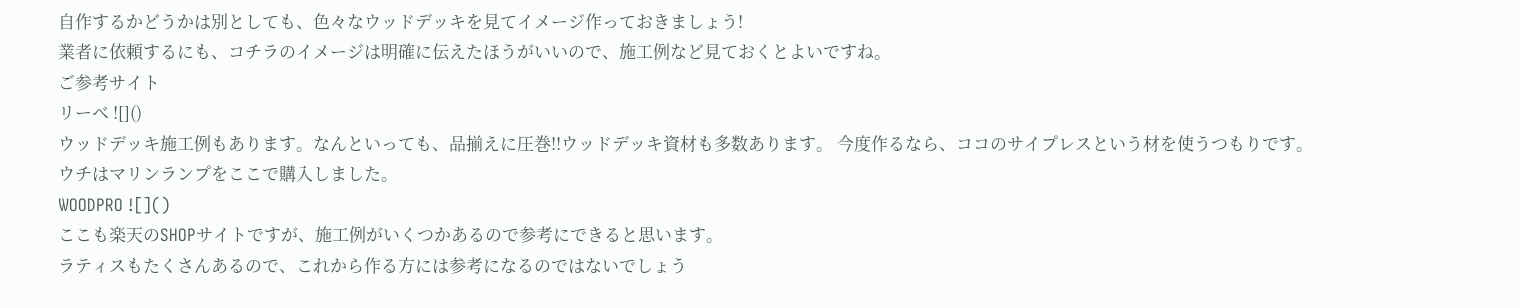自作するかどうかは別としても、色々なウッドデッキを見てイメージ作っておきましょう!
業者に依頼するにも、コチラのイメージは明確に伝えたほうがいいので、施工例など見ておくとよいですね。
ご参考サイト
リーベ ![]()
ウッドデッキ施工例もあります。なんといっても、品揃えに圧巻!!ウッドデッキ資材も多数あります。 今度作るなら、ココのサイプレスという材を使うつもりです。
ウチはマリンランプをここで購入しました。
WOODPRO ![]()
ここも楽天のSHOPサイトですが、施工例がいくつかあるので参考にできると思います。
ラティスもたくさんあるので、これから作る方には参考になるのではないでしょう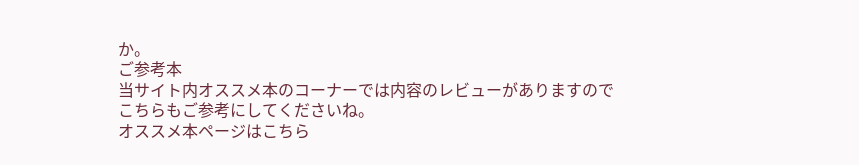か。
ご参考本
当サイト内オススメ本のコーナーでは内容のレビューがありますのでこちらもご参考にしてくださいね。
オススメ本ページはこちら